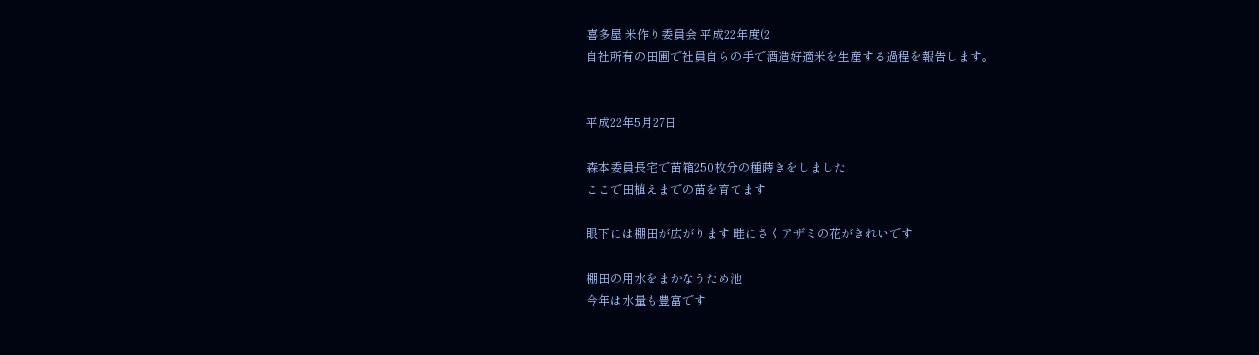喜多屋 米作り委員会 平成22年度(2
自社所有の田圃で社員自らの手で酒造好適米を生産する過程を報告します。


平成22年5月27日

森本委員長宅で苗箱250枚分の種蒔きをしました
ここで田植えまでの苗を育てます

眼下には棚田が広がります 畦にさくアザミの花がきれいです

棚田の用水をまかなうため池
今年は水量も豊富です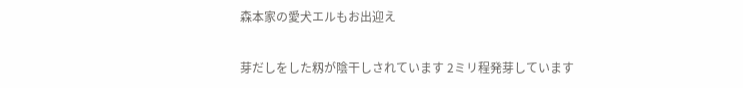森本家の愛犬エルもお出迎え

芽だしをした籾が陰干しされています 2ミリ程発芽しています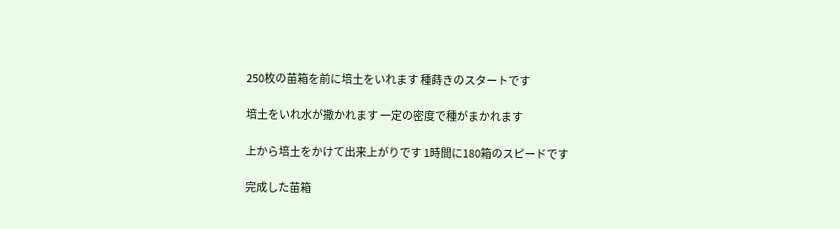250枚の苗箱を前に培土をいれます 種蒔きのスタートです

培土をいれ水が撒かれます 一定の密度で種がまかれます

上から培土をかけて出来上がりです 1時間に180箱のスピードです

完成した苗箱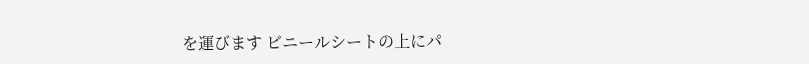を運びます ビニールシートの上にパ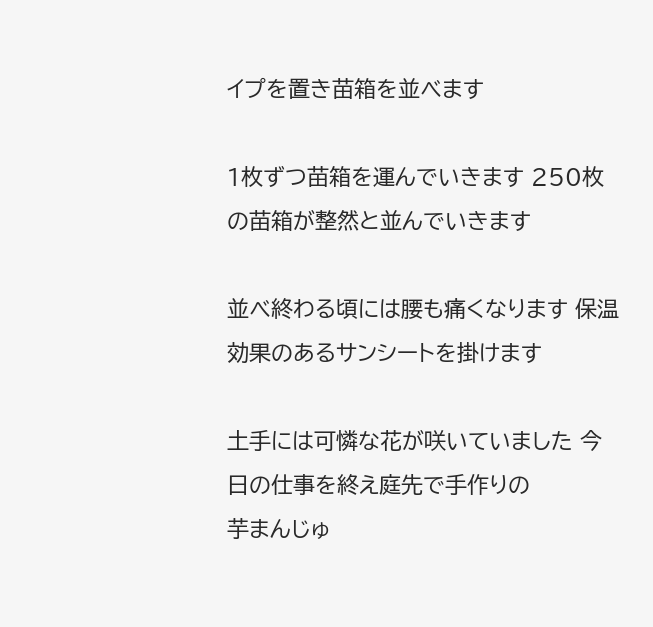イプを置き苗箱を並べます

1枚ずつ苗箱を運んでいきます 250枚の苗箱が整然と並んでいきます

並べ終わる頃には腰も痛くなります 保温効果のあるサンシートを掛けます

土手には可憐な花が咲いていました 今日の仕事を終え庭先で手作りの
芋まんじゅ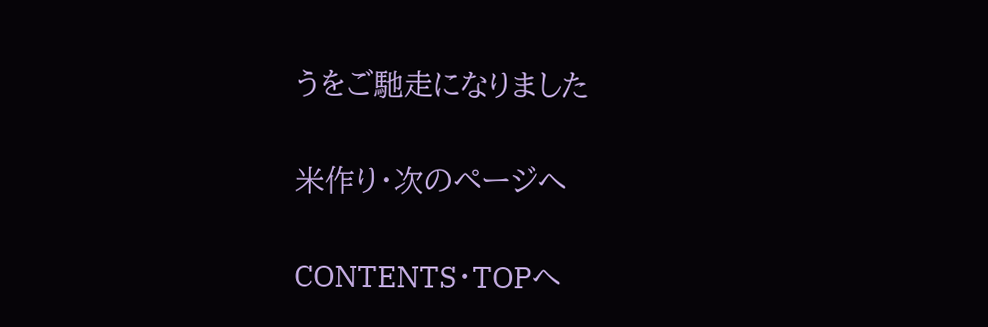うをご馳走になりました

米作り・次のページへ

CONTENTS・TOPへ